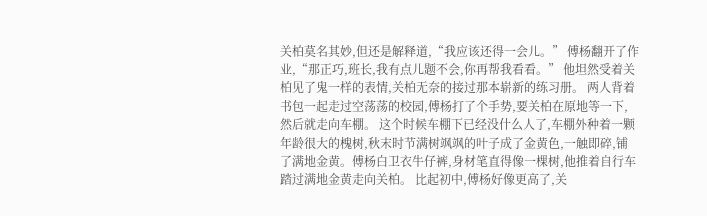关柏莫名其妙,但还是解释道,“我应该还得一会儿。” 傅杨翻开了作业,“那正巧,班长,我有点儿题不会,你再帮我看看。” 他坦然受着关柏见了鬼一样的表情,关柏无奈的接过那本崭新的练习册。 两人背着书包一起走过空荡荡的校园,傅杨打了个手势,要关柏在原地等一下,然后就走向车棚。 这个时候车棚下已经没什么人了,车棚外种着一颗年龄很大的槐树,秋末时节满树飒飒的叶子成了金黄色,一触即碎,铺了满地金黄。傅杨白卫衣牛仔裤,身材笔直得像一棵树,他推着自行车踏过满地金黄走向关柏。 比起初中,傅杨好像更高了,关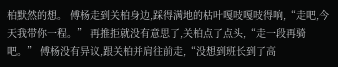柏默然的想。 傅杨走到关柏身边,踩得满地的枯叶嘎吱嘎吱得响,“走吧,今天我带你一程。” 再推拒就没有意思了,关柏点了点头,“走一段再骑吧。” 傅杨没有异议,跟关柏并肩往前走,“没想到班长到了高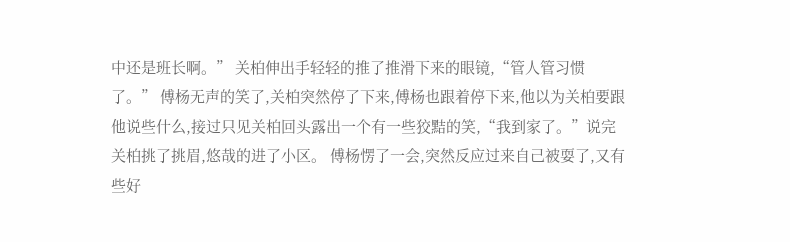中还是班长啊。” 关柏伸出手轻轻的推了推滑下来的眼镜,“管人管习惯了。” 傅杨无声的笑了,关柏突然停了下来,傅杨也跟着停下来,他以为关柏要跟他说些什么,接过只见关柏回头露出一个有一些狡黠的笑,“我到家了。”说完关柏挑了挑眉,悠哉的进了小区。 傅杨愣了一会,突然反应过来自己被耍了,又有些好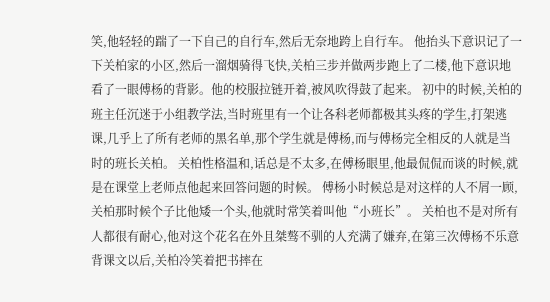笑,他轻轻的踹了一下自己的自行车,然后无奈地跨上自行车。 他抬头下意识记了一下关柏家的小区,然后一溜烟骑得飞快,关柏三步并做两步跑上了二楼,他下意识地看了一眼傅杨的背影。他的校服拉链开着,被风吹得鼓了起来。 初中的时候,关柏的班主任沉迷于小组教学法,当时班里有一个让各科老师都极其头疼的学生,打架逃课,几乎上了所有老师的黑名单,那个学生就是傅杨,而与傅杨完全相反的人就是当时的班长关柏。 关柏性格温和,话总是不太多,在傅杨眼里,他最侃侃而谈的时候,就是在课堂上老师点他起来回答问题的时候。 傅杨小时候总是对这样的人不屑一顾,关柏那时候个子比他矮一个头,他就时常笑着叫他“小班长”。 关柏也不是对所有人都很有耐心,他对这个花名在外且桀骜不驯的人充满了嫌弃,在第三次傅杨不乐意背课文以后,关柏冷笑着把书摔在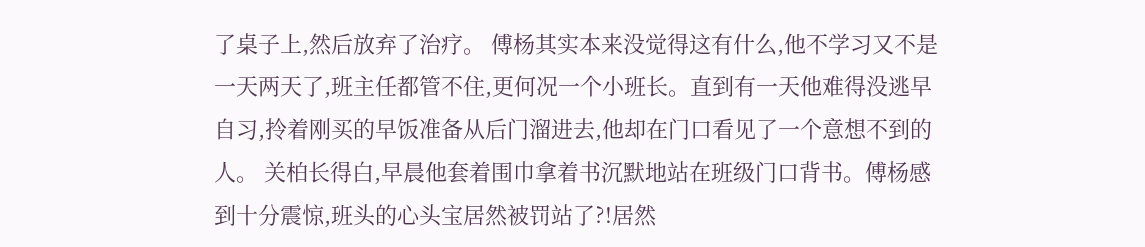了桌子上,然后放弃了治疗。 傅杨其实本来没觉得这有什么,他不学习又不是一天两天了,班主任都管不住,更何况一个小班长。直到有一天他难得没逃早自习,拎着刚买的早饭准备从后门溜进去,他却在门口看见了一个意想不到的人。 关柏长得白,早晨他套着围巾拿着书沉默地站在班级门口背书。傅杨感到十分震惊,班头的心头宝居然被罚站了?!居然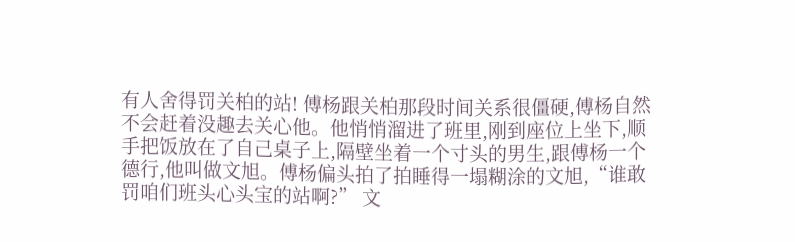有人舍得罚关柏的站! 傅杨跟关柏那段时间关系很僵硬,傅杨自然不会赶着没趣去关心他。他悄悄溜进了班里,刚到座位上坐下,顺手把饭放在了自己桌子上,隔壁坐着一个寸头的男生,跟傅杨一个德行,他叫做文旭。傅杨偏头拍了拍睡得一塌糊涂的文旭,“谁敢罚咱们班头心头宝的站啊?” 文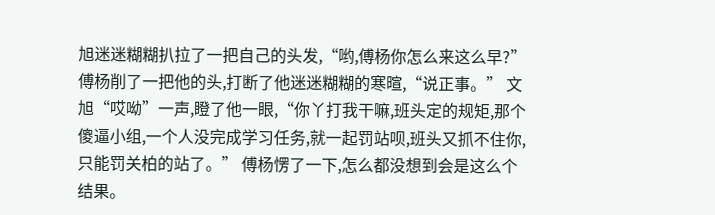旭迷迷糊糊扒拉了一把自己的头发,“哟,傅杨你怎么来这么早?” 傅杨削了一把他的头,打断了他迷迷糊糊的寒暄,“说正事。” 文旭“哎呦”一声,瞪了他一眼,“你丫打我干嘛,班头定的规矩,那个傻逼小组,一个人没完成学习任务,就一起罚站呗,班头又抓不住你,只能罚关柏的站了。” 傅杨愣了一下,怎么都没想到会是这么个结果。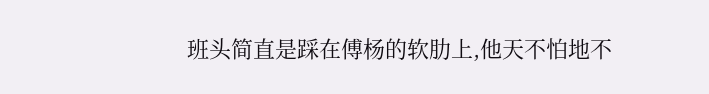班头简直是踩在傅杨的软肋上,他天不怕地不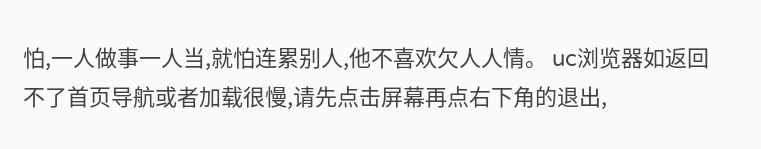怕,一人做事一人当,就怕连累别人,他不喜欢欠人人情。 uc浏览器如返回不了首页导航或者加载很慢,请先点击屏幕再点右下角的退出,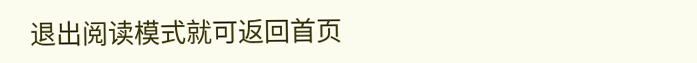退出阅读模式就可返回首页